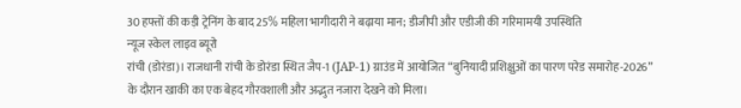30 हफ्तों की कड़ी ट्रेनिंग के बाद 25% महिला भागीदारी ने बढ़ाया मान; डीजीपी और एडीजी की गरिमामयी उपस्थिति
न्यूज स्केल लाइव ब्यूरो
रांची (डोरंडा)। राजधानी रांची के डोरंडा स्थित जैप-1 (JAP-1) ग्राउंड में आयोजित “बुनियादी प्रशिक्षुओं का पारण परेड समारोह-2026” के दौरान खाकी का एक बेहद गौरवशाली और अद्भुत नजारा देखने को मिला।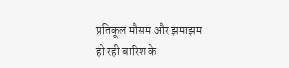प्रतिकूल मौसम और झमाझम हो रही बारिश के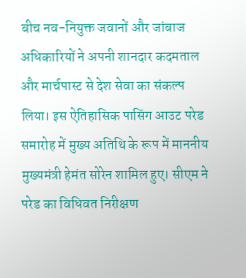बीच नव-नियुक्त जवानों और जांबाज अधिकारियों ने अपनी शानदार कदमताल और मार्चपास्ट से देश सेवा का संकल्प लिया। इस ऐतिहासिक पासिंग आउट परेड समारोह में मुख्य अतिथि के रूप में माननीय मुख्यमंत्री हेमंत सोरेन शामिल हुए। सीएम ने परेड का विधिवत निरीक्षण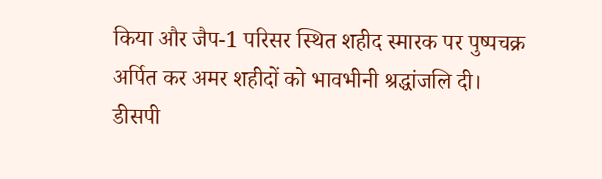किया और जैप-1 परिसर स्थित शहीद स्मारक पर पुष्पचक्र अर्पित कर अमर शहीदों को भावभीनी श्रद्धांजलि दी।
डीसपी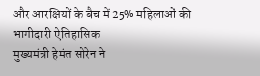और आरक्षियों के बैच में 25% महिलाओं की भागीदारी ऐतिहासिक
मुख्यमंत्री हेमंत सोरेन ने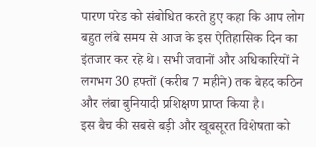पारण परेड को संबोधित करते हुए कहा कि आप लोग बहुत लंबे समय से आज के इस ऐतिहासिक दिन का इंतजार कर रहे थे। सभी जवानों और अधिकारियों ने लगभग 30 हफ्तों (करीब 7 महीने) तक बेहद कठिन और लंबा बुनियादी प्रशिक्षण प्राप्त किया है।
इस बैच की सबसे बड़ी और खूबसूरत विशेषता को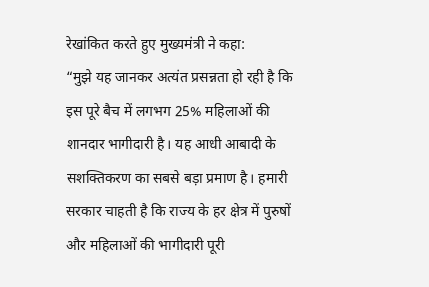रेखांकित करते हुए मुख्यमंत्री ने कहा:
“मुझे यह जानकर अत्यंत प्रसन्नता हो रही है कि इस पूरे बैच में लगभग 25% महिलाओं की शानदार भागीदारी है। यह आधी आबादी के सशक्तिकरण का सबसे बड़ा प्रमाण है। हमारी सरकार चाहती है कि राज्य के हर क्षेत्र में पुरुषों और महिलाओं की भागीदारी पूरी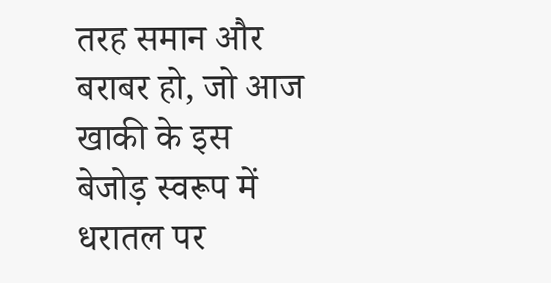तरह समान और बराबर हो, जो आज खाकी के इस बेजोड़ स्वरूप में धरातल पर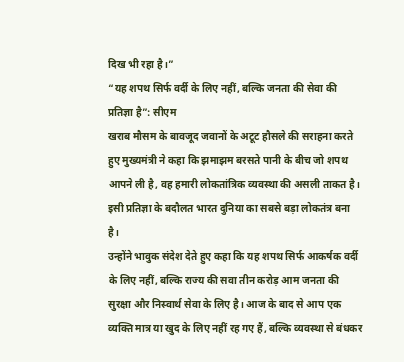दिख भी रहा है।”
“यह शपथ सिर्फ वर्दी के लिए नहीं, बल्कि जनता की सेवा की प्रतिज्ञा है”: सीएम
खराब मौसम के बावजूद जवानों के अटूट हौसले की सराहना करते हुए मुख्यमंत्री ने कहा कि झमाझम बरसते पानी के बीच जो शपथ आपने ली है, वह हमारी लोकतांत्रिक व्यवस्था की असली ताकत है। इसी प्रतिज्ञा के बदौलत भारत दुनिया का सबसे बड़ा लोकतंत्र बना है।
उन्होंने भावुक संदेश देते हुए कहा कि यह शपथ सिर्फ आकर्षक वर्दी के लिए नहीं, बल्कि राज्य की सवा तीन करोड़ आम जनता की सुरक्षा और निस्वार्थ सेवा के लिए है। आज के बाद से आप एक व्यक्ति मात्र या खुद के लिए नहीं रह गए हैं, बल्कि व्यवस्था से बंधकर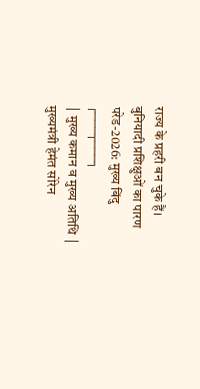राज्य के प्रहरी बन चुके हैं।
बुनियादी प्रशिक्षुओं का पारण परेड-2026: मुख्य बिंदु
┌───┬───┐
│ मुख्य कमान व मुख्य अतिथि │ मुख्यमंत्री हेमंत सोरेन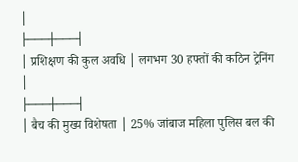│
├───┼───┤
│ प्रशिक्षण की कुल अवधि │ लगभग 30 हफ्तों की कठिन ट्रेनिंग │
├───┼───┤
│ बैच की मुख्य विशेषता │ 25% जांबाज महिला पुलिस बल की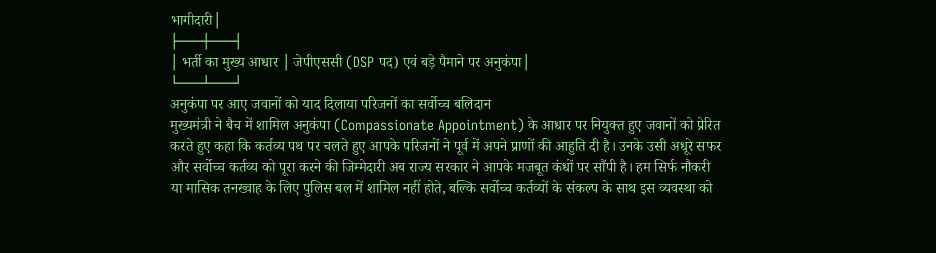भागीदारी│
├───┼───┤
│ भर्ती का मुख्य आधार │ जेपीएससी (DSP पद) एवं बड़े पैमाने पर अनुकंपा│
└───┴───┘
अनुकंपा पर आए जवानों को याद दिलाया परिजनों का सर्वोच्च बलिदान
मुख्यमंत्री ने बैच में शामिल अनुकंपा (Compassionate Appointment) के आधार पर नियुक्त हुए जवानों को प्रेरित करते हुए कहा कि कर्तव्य पथ पर चलते हुए आपके परिजनों ने पूर्व में अपने प्राणों की आहुति दी है। उनके उसी अधूरे सफर और सर्वोच्च कर्तव्य को पूरा करने की जिम्मेदारी अब राज्य सरकार ने आपके मजबूत कंधों पर सौंपी है। हम सिर्फ नौकरी या मासिक तनख्वाह के लिए पुलिस बल में शामिल नहीं होते, बल्कि सर्वोच्च कर्तव्यों के संकल्प के साथ इस व्यवस्था को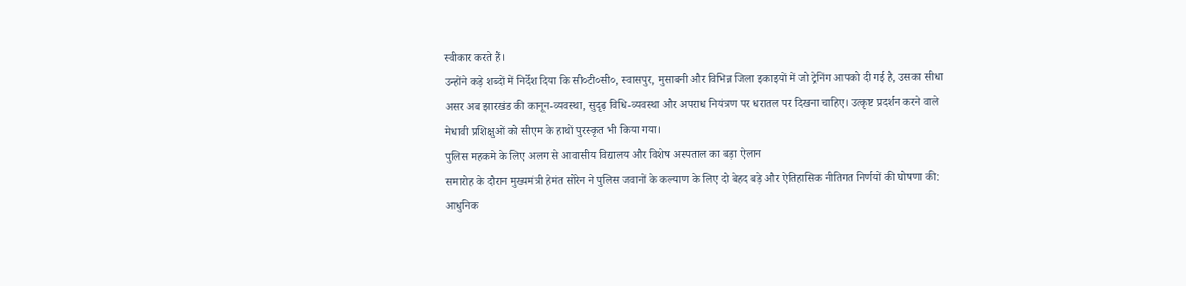स्वीकार करते हैं।
उन्होंने कड़े शब्दों में निर्देश दिया कि सी०टी०सी०, स्वासपुर, मुसाबनी और विभिन्न जिला इकाइयों में जो ट्रेनिंग आपको दी गई है, उसका सीधा असर अब झारखंड की कानून-व्यवस्था, सुदृढ़ विधि-व्यवस्था और अपराध नियंत्रण पर धरातल पर दिखना चाहिए। उत्कृष्ट प्रदर्शन करने वाले मेधावी प्रशिक्षुओं को सीएम के हाथों पुरस्कृत भी किया गया।
पुलिस महकमे के लिए अलग से आवासीय विद्यालय और विशेष अस्पताल का बड़ा ऐलान
समारोह के दौरान मुख्यमंत्री हेमंत सोरेन ने पुलिस जवानों के कल्याण के लिए दो बेहद बड़े और ऐतिहासिक नीतिगत निर्णयों की घोषणा की:
आधुनिक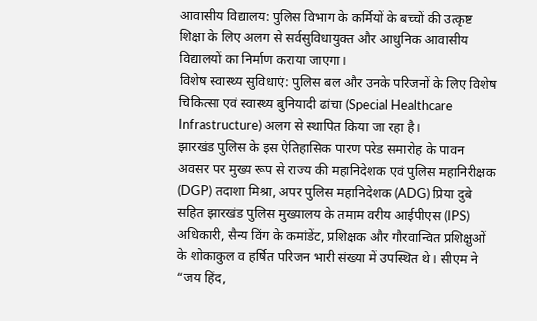आवासीय विद्यालय: पुलिस विभाग के कर्मियों के बच्चों की उत्कृष्ट शिक्षा के लिए अलग से सर्वसुविधायुक्त और आधुनिक आवासीय विद्यालयों का निर्माण कराया जाएगा।
विशेष स्वास्थ्य सुविधाएं: पुलिस बल और उनके परिजनों के लिए विशेष चिकित्सा एवं स्वास्थ्य बुनियादी ढांचा (Special Healthcare Infrastructure) अलग से स्थापित किया जा रहा है।
झारखंड पुलिस के इस ऐतिहासिक पारण परेड समारोह के पावन अवसर पर मुख्य रूप से राज्य की महानिदेशक एवं पुलिस महानिरीक्षक (DGP) तदाशा मिश्रा, अपर पुलिस महानिदेशक (ADG) प्रिया दुबे सहित झारखंड पुलिस मुख्यालय के तमाम वरीय आईपीएस (IPS) अधिकारी, सैन्य विंग के कमांडेंट, प्रशिक्षक और गौरवान्वित प्रशिक्षुओं के शोकाकुल व हर्षित परिजन भारी संख्या में उपस्थित थे। सीएम ने “जय हिंद,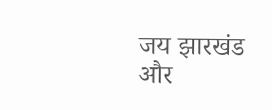जय झारखंड और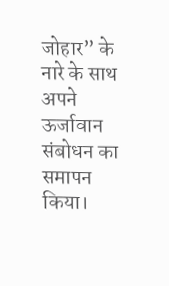जोहार” के नारे के साथ अपने ऊर्जावान संबोधन का समापन किया।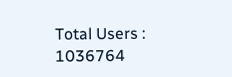Total Users : 1036764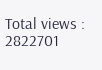Total views : 2822701